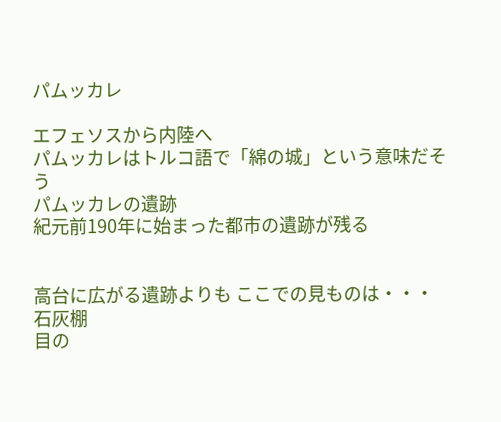パムッカレ

エフェソスから内陸へ
パムッカレはトルコ語で「綿の城」という意味だそう
パムッカレの遺跡
紀元前190年に始まった都市の遺跡が残る


高台に広がる遺跡よりも ここでの見ものは・・・
石灰棚
目の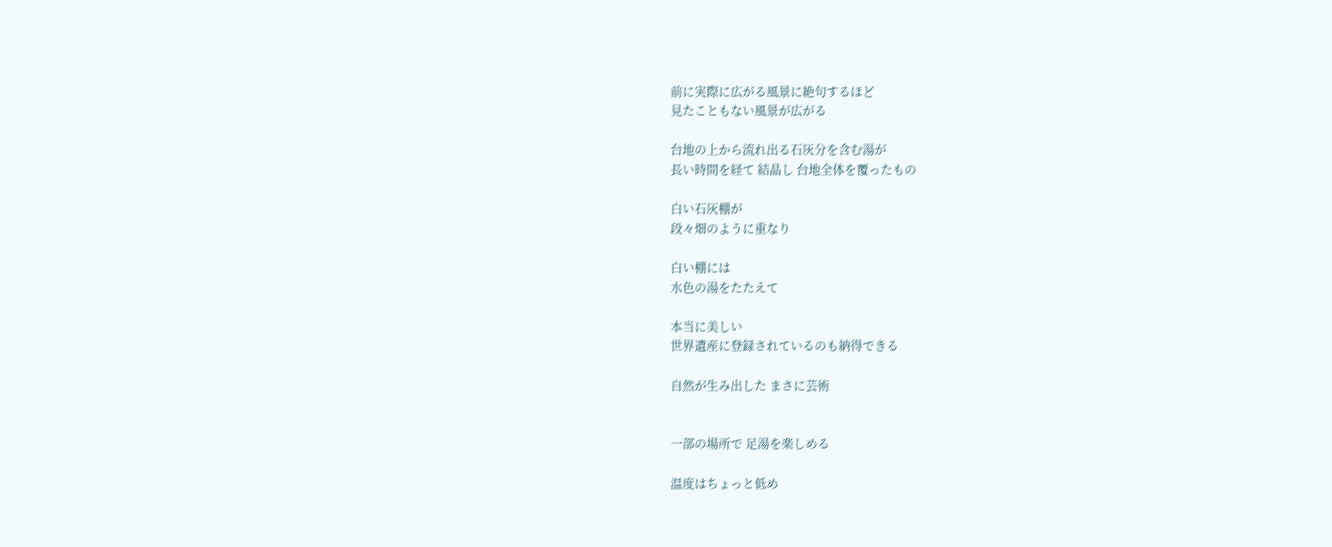前に実際に広がる風景に絶句するほど
見たこともない風景が広がる

台地の上から流れ出る石灰分を含む湯が
長い時間を経て 結晶し 台地全体を覆ったもの

白い石灰棚が
段々畑のように重なり

白い棚には
水色の湯をたたえて

本当に美しい
世界遺産に登録されているのも納得できる

自然が生み出した まさに芸術


一部の場所で 足湯を楽しめる

温度はちょっと低め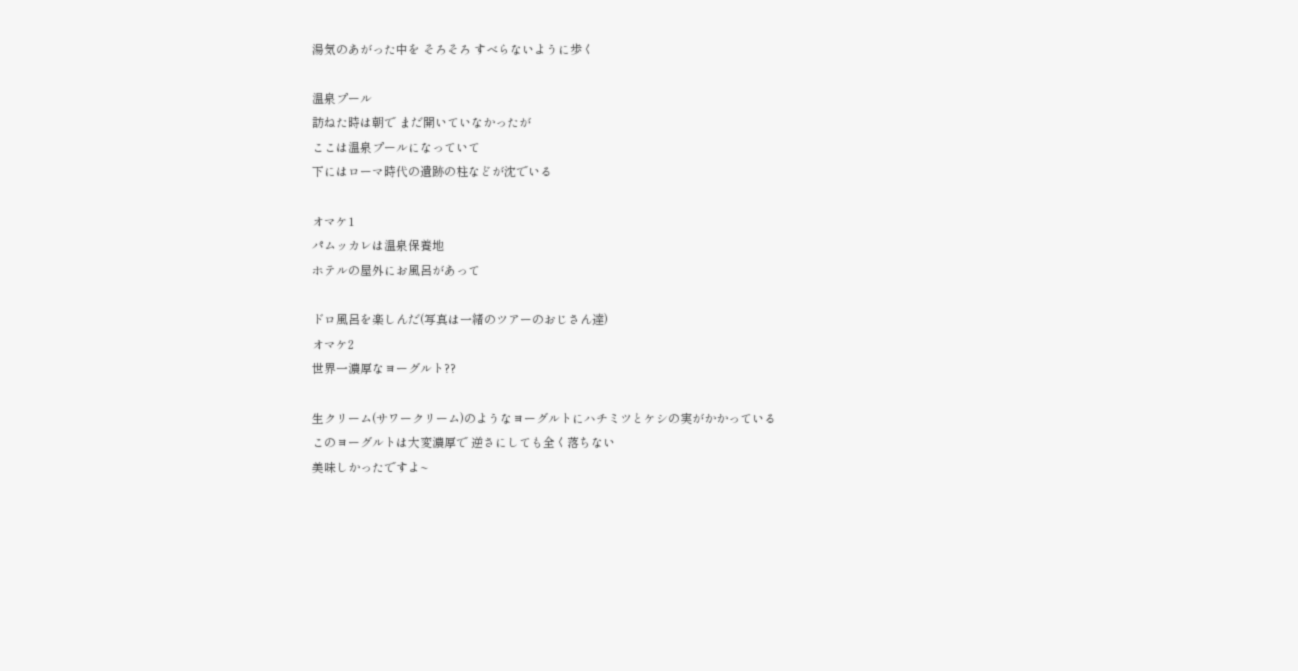湯気のあがった中を そろそろ すべらないように歩く

温泉プール
訪ねた時は朝で まだ開いていなかったが
ここは温泉プールになっていて
下にはローマ時代の遺跡の柱などが沈でいる

オマケ1
パムッカレは温泉保養地
ホテルの屋外にお風呂があって

ドロ風呂を楽しんだ(写真は一緒のツアーのおじさん達)
オマケ2
世界一濃厚なヨーグルト??

生クリーム(サワークリーム)のようなヨーグルトにハチミツとケシの実がかかっている
このヨーグルトは大変濃厚で 逆さにしても全く落ちない
美味しかったですよ~